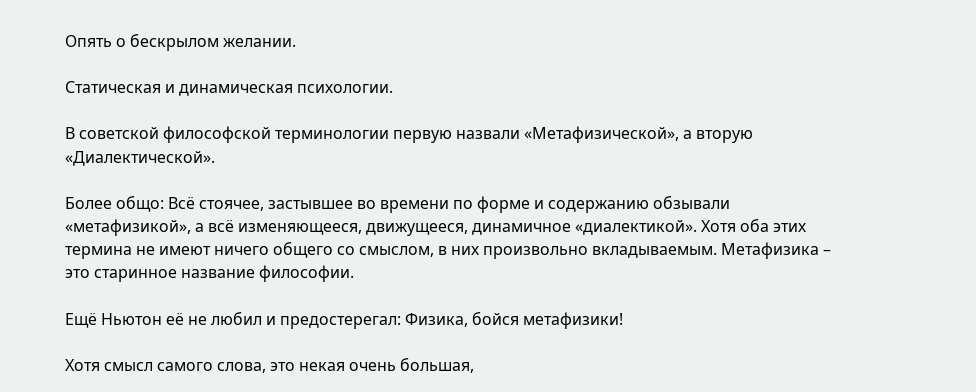Опять о бескрылом желании.

Статическая и динамическая психологии.

В советской философской терминологии первую назвали «Метафизической», а вторую «Диалектической».

Более общо: Всё стоячее, застывшее во времени по форме и содержанию обзывали «метафизикой», а всё изменяющееся, движущееся, динамичное «диалектикой». Хотя оба этих термина не имеют ничего общего со смыслом, в них произвольно вкладываемым. Метафизика – это старинное название философии.

Ещё Ньютон её не любил и предостерегал: Физика, бойся метафизики!

Хотя смысл самого слова, это некая очень большая,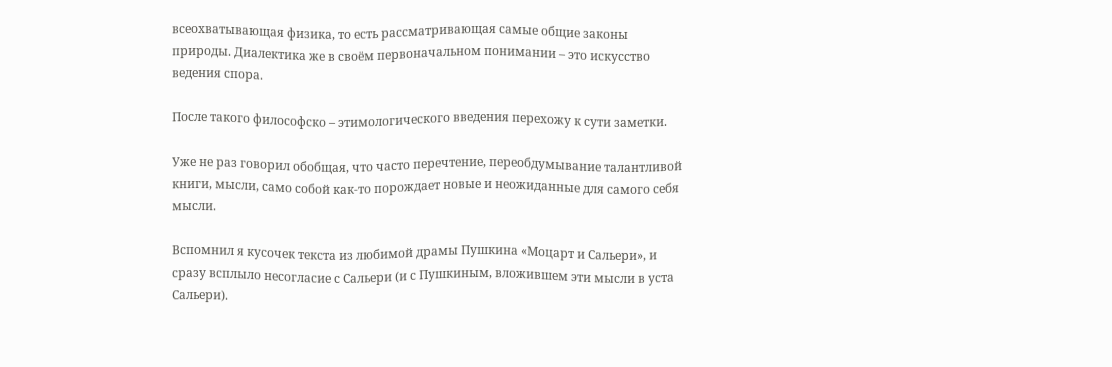всеохватывающая физика, то есть рассматривающая самые общие законы природы. Диалектика же в своём первоначальном понимании – это искусство ведения спора.

После такого философско – этимологического введения перехожу к сути заметки.

Уже не раз говорил обобщая, что часто перечтение, переобдумывание талантливой книги, мысли, само собой как-то порождает новые и неожиданные для самого себя мысли.

Вспомнил я кусочек текста из любимой драмы Пушкина «Моцарт и Сальери», и сразу всплыло несогласие с Сальери (и с Пушкиным, вложившем эти мысли в уста Сальери).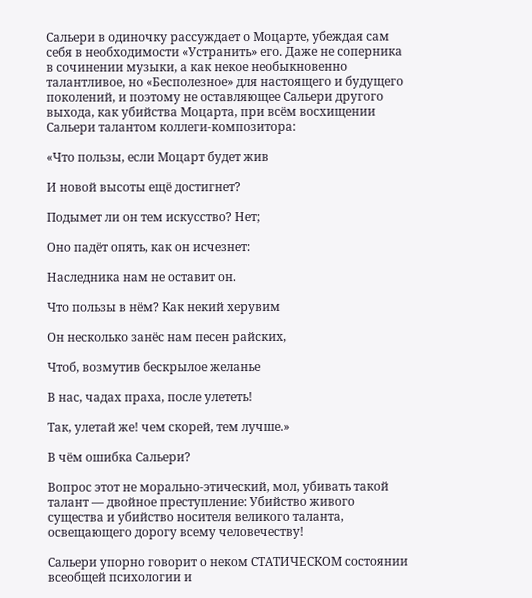Сальери в одиночку рассуждает о Моцарте, убеждая сам себя в необходимости «Устранить» его. Даже не соперника в сочинении музыки, а как некое необыкновенно талантливое, но «Бесполезное» для настоящего и будущего поколений, и поэтому не оставляющее Сальери другого выхода, как убийства Моцарта, при всём восхищении Сальери талантом коллеги-композитора:

«Что пользы, если Моцарт будет жив

И новой высоты ещё достигнет?

Подымет ли он тем искусство? Нет;

Оно падёт опять, как он исчезнет:

Наследника нам не оставит он.

Что пользы в нём? Как некий херувим

Он несколько занёс нам песен райских,

Чтоб, возмутив бескрылое желанье

В нас, чадах праха, после улететь!

Так, улетай же! чем скорей, тем лучше.»

В чём ошибка Сальери?

Вопрос этот не морально-этический, мол, убивать такой талант — двойное преступление: Убийство живого существа и убийство носителя великого таланта, освещающего дорогу всему человечеству!

Сальери упорно говорит о неком СТАТИЧЕСКОМ состоянии всеобщей психологии и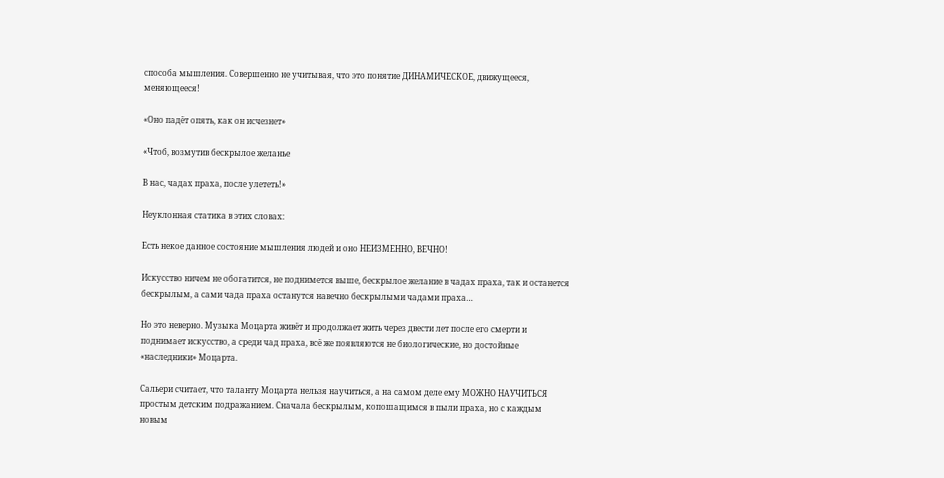способа мышления. Совершенно не учитывая, что это понятие ДИНАМИЧЕСКОЕ, движущееся, меняющееся!

«Оно падёт опять, как он исчезнет»

«Чтоб, возмутив бескрылое желанье

В нас, чадах праха, после улететь!»

Неуклонная статика в этих словах:

Есть некое данное состояние мышления людей и оно НЕИЗМЕННО, ВЕЧНО!

Искусство ничем не обогатится, не поднимется выше, бескрылое желание в чадах праха, так и останется бескрылым, а сами чада праха останутся навечно бескрылыми чадами праха…

Но это неверно. Музыка Моцарта живёт и продолжает жить через двести лет после его смерти и поднимает искусство, а среди чад праха, всё же появляются не биологические, но достойные «наследники» Моцарта.

Сальери считает, что таланту Моцарта нельзя научиться, а на самом деле ему МОЖНО НАУЧИТЬСЯ простым детским подражанием. Сначала бескрылым, копошащимся в пыли праха, но с каждым новым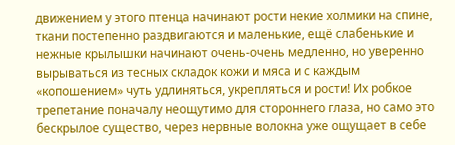движением у этого птенца начинают рости некие холмики на спине, ткани постепенно раздвигаются и маленькие, ещё слабенькие и нежные крылышки начинают очень-очень медленно, но уверенно вырываться из тесных складок кожи и мяса и с каждым «копошением» чуть удлиняться, укрепляться и рости! Их робкое трепетание поначалу неощутимо для стороннего глаза, но само это бескрылое существо, через нервные волокна уже ощущает в себе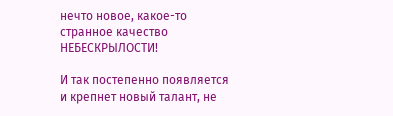нечто новое, какое-то странное качество НЕБЕСКРЫЛОСТИ!

И так постепенно появляется и крепнет новый талант, не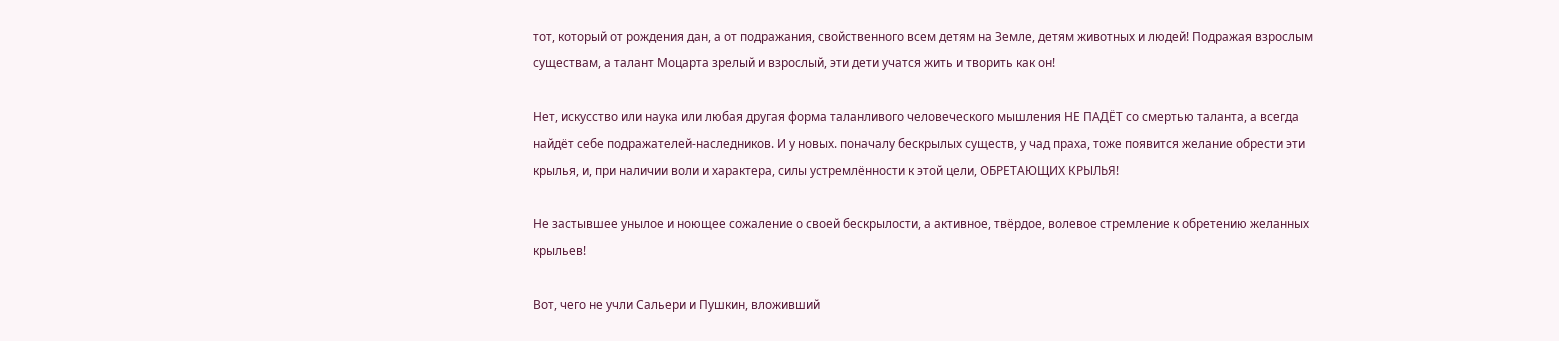тот, который от рождения дан, а от подражания, свойственного всем детям на Земле, детям животных и людей! Подражая взрослым существам, а талант Моцарта зрелый и взрослый, эти дети учатся жить и творить как он!

Нет, искусство или наука или любая другая форма таланливого человеческого мышления НЕ ПАДЁТ со смертью таланта, а всегда найдёт себе подражателей-наследников. И у новых. поначалу бескрылых существ, у чад праха, тоже появится желание обрести эти крылья, и, при наличии воли и характера, силы устремлённости к этой цели, ОБРЕТАЮЩИХ КРЫЛЬЯ!

Не застывшее унылое и ноющее сожаление о своей бескрылости, а активное, твёрдое, волевое стремление к обретению желанных крыльев!

Вот, чего не учли Сальери и Пушкин, вложивший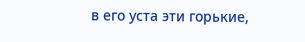в его уста эти горькие,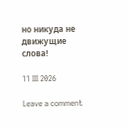но никуда не движущие слова!

11 III 2026

Leave a comment